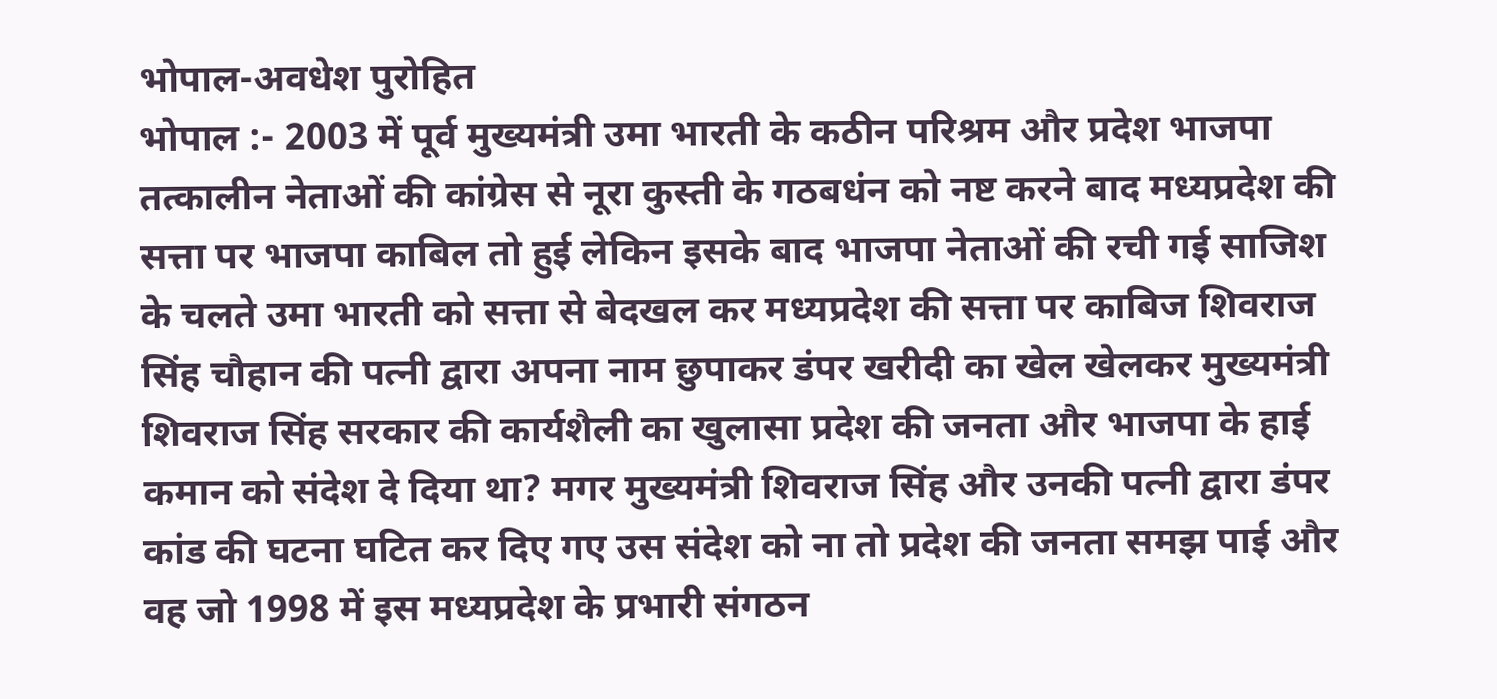भोपाल-अवधेश पुरोहित
भोपाल :- 2003 में पूर्व मुख्यमंत्री उमा भारती के कठीन परिश्रम और प्रदेश भाजपा तत्कालीन नेताओं की कांग्रेस से नूरा कुस्ती के गठबधंन को नष्ट करने बाद मध्यप्रदेश की सत्ता पर भाजपा काबिल तो हुई लेकिन इसके बाद भाजपा नेताओं की रची गई साजिश के चलते उमा भारती को सत्ता से बेदखल कर मध्यप्रदेश की सत्ता पर काबिज शिवराज सिंह चौहान की पत्नी द्वारा अपना नाम छुपाकर डंपर खरीदी का खेल खेलकर मुख्यमंत्री शिवराज सिंह सरकार की कार्यशैली का खुलासा प्रदेश की जनता और भाजपा के हाई कमान को संदेश दे दिया था? मगर मुख्यमंत्री शिवराज सिंह और उनकी पत्नी द्वारा डंपर कांड की घटना घटित कर दिए गए उस संदेश को ना तो प्रदेश की जनता समझ पाई और वह जो 1998 में इस मध्यप्रदेश के प्रभारी संगठन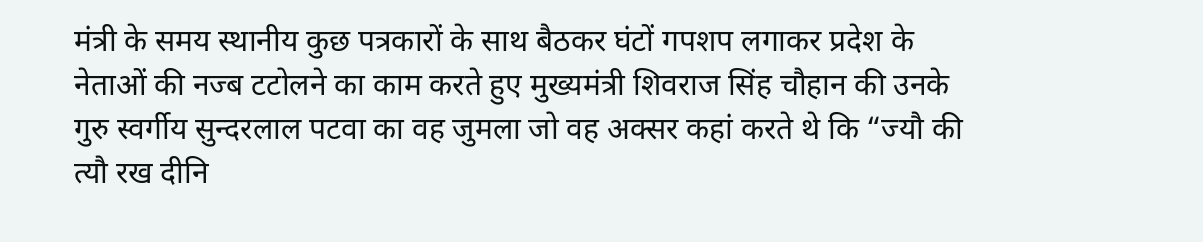मंत्री के समय स्थानीय कुछ पत्रकारों के साथ बैठकर घंटों गपशप लगाकर प्रदेश के नेताओं की नज्ब टटोलने का काम करते हुए मुख्यमंत्री शिवराज सिंह चौहान की उनके गुरु स्वर्गीय सुन्दरलाल पटवा का वह जुमला जो वह अक्सर कहां करते थे कि “ज्यौ की त्यौ रख दीनि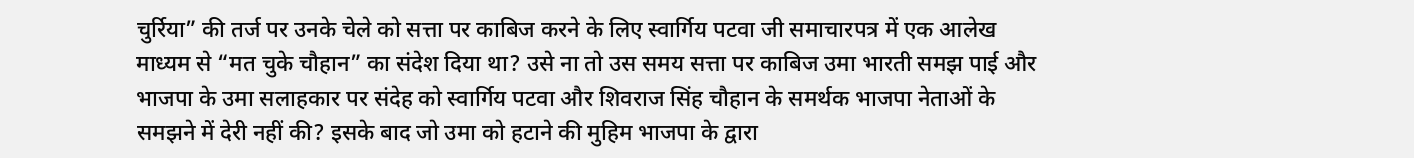चुर्रिया” की तर्ज पर उनके चेले को सत्ता पर काबिज करने के लिए स्वार्गिय पटवा जी समाचारपत्र में एक आलेख माध्यम से “मत चुके चौहान” का संदेश दिया था? उसे ना तो उस समय सत्ता पर काबिज उमा भारती समझ पाई और भाजपा के उमा सलाहकार पर संदेह को स्वार्गिय पटवा और शिवराज सिंह चौहान के समर्थक भाजपा नेताओं के समझने में देरी नहीं की? इसके बाद जो उमा को हटाने की मुहिम भाजपा के द्वारा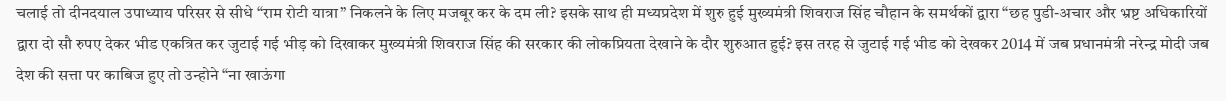चलाई तो दीनदयाल उपाध्याय परिसर से सीधे “राम रोटी यात्रा” निकलने के लिए मजबूर कर के दम ली? इसके साथ ही मध्यप्रदेश में शुरु हुई मुख्यमंत्री शिवराज सिंह चौहान के समर्थकों द्वारा “छह पुडी-अचार और भ्रष्ट अधिकारियों द्वारा दो सौ रुपए देकर भीड एकत्रित कर जुटाई गई भीड़ को दिखाकर मुख्यमंत्री शिवराज सिंह की सरकार की लोकप्रियता देखाने के दौर शुरुआत हुई? इस तरह से जुटाई गई भीड को देखकर 2014 में जब प्रधानमंत्री नरेन्द्र मोदी जब देश की सत्ता पर काबिज हुए तो उन्होने “ना खाऊंगा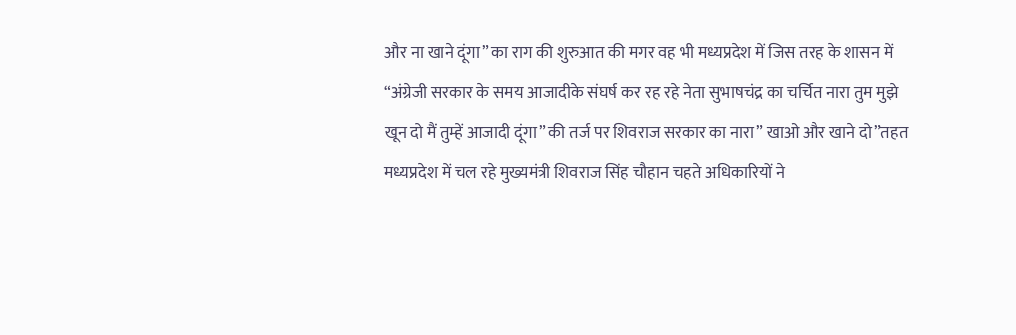और ना खाने दूंगा” का राग की शुरुआत की मगर वह भी मध्यप्रदेश में जिस तरह के शासन में “अंग्रेजी सरकार के समय आजादीके संघर्ष कर रह रहे नेता सुभाषचंद्र का चर्चित नारा तुम मुझे खून दो मैं तुम्हें आजादी दूंगा” की तर्ज पर शिवराज सरकार का नारा” खाओ और खाने दो”तहत मध्यप्रदेश में चल रहे मुख्यमंत्री शिवराज सिंह चौहान चहते अधिकारियों ने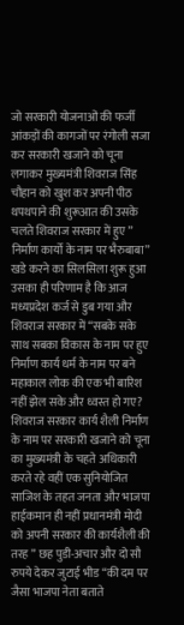जो सरकारी योजनाओं की फर्जी आंकड़ों की कागजों पर रंगोली सजा कर सरकारी खजाने को चूना लगाकर मुख्यमंत्री शिवराज सिंह चौहान को खुश कर अपनी पीठ थपथपाने की शुरूआत की उसके चलते शिवराज सरकार में हुए ” निर्माण कार्यो के नाम पर भैरुबाबा” खडे करने का सिलसिला शुरू हुआ उसका ही परिणाम है कि आज मध्यप्रदेश कर्ज से डुब गया और शिवराज सरकार में “सबके सके साथ सबका विकास के नाम पर हुए निर्माण कार्य धर्म के नाम पर बने महाकाल लोक की एक भी बारिश नहीं झेल सके और ध्वस्त हो गए? शिवराज सरकार कार्य शैली निर्माण के नाम पर सरकारी खजाने को चूना का मुख्यमंत्री के चहते अधिकारी करते रहे वहीं एक सुनियोजित साजिश के तहत जनता और भाजपा हाईकमान ही नहीं प्रधानमंत्री मोदी को अपनी सरकार की कार्यशैली की तरह ” छह पुडी-अचार और दो सौ रुपये देकर जुटाई भीड “की दम पर जैसा भाजपा नेता बताते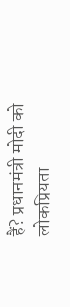हैं? प्रधानमंत्री मोदी को लोकप्रियता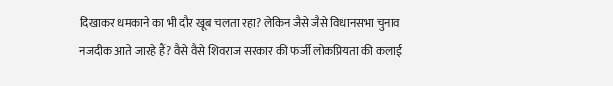दिखाकर धमकाने का भी दौर खूब चलता रहा? लेकिन जैसे जैसे विधानसभा चुनाव नजदीक आते जारहे हैं? वैसे वैसे शिवराज सरकार की फर्जी लोकप्रियता की कलाई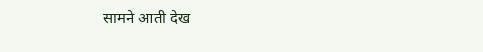सामने आती देख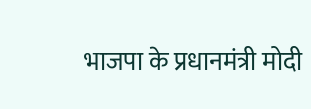भाजपा के प्रधानमंत्री मोदी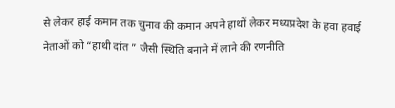से लेकर हाई कमान तक चुनाव की कमान अपने हाथों लेकर मध्यप्रदेश के हवा हवाई नेताओं को “हाथी दांत ” जैसी स्थिति बनाने में लाने की रणनीति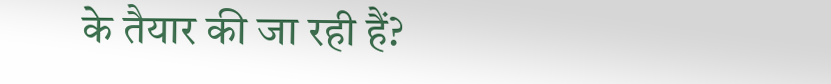के तैयार की जा रही हैं?